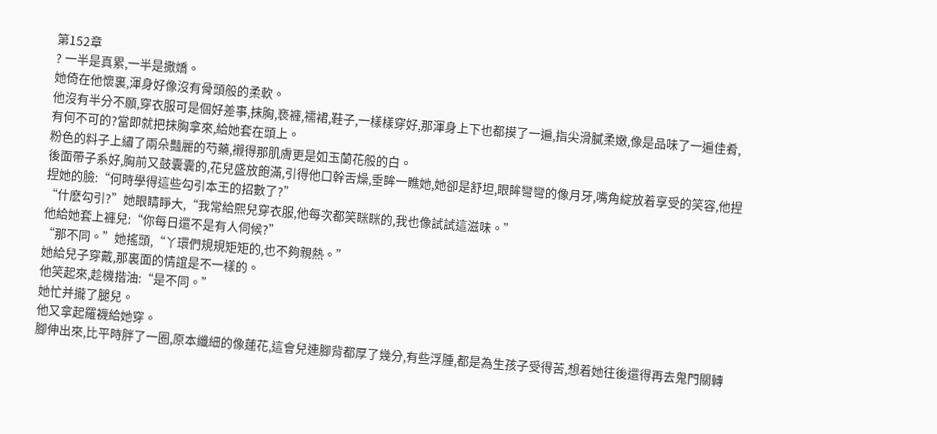第152章
? 一半是真累,一半是撒嬌。
她倚在他懷裏,渾身好像沒有骨頭般的柔軟。
他沒有半分不願,穿衣服可是個好差事,抹胸,亵褲,襦裙,鞋子,一樣樣穿好,那渾身上下也都摸了一遍,指尖滑膩柔嫩,像是品味了一遍佳肴,有何不可的?當即就把抹胸拿來,給她套在頭上。
粉色的料子上繡了兩朵豔麗的芍藥,襯得那肌膚更是如玉蘭花般的白。
後面帶子系好,胸前又鼓囊囊的,花兒盛放飽滿,引得他口幹舌燥,垂眸一瞧她,她卻是舒坦,眼眸彎彎的像月牙,嘴角綻放着享受的笑容,他捏捏她的臉:“何時學得這些勾引本王的招數了?”
“什麽勾引?”她眼睛睜大,“我常給熙兒穿衣服,他每次都笑眯眯的,我也像試試這滋味。”
他給她套上褲兒:“你每日還不是有人伺候?”
“那不同。”她搖頭,“丫環們規規矩矩的,也不夠親熱。”
她給兒子穿戴,那裏面的情誼是不一樣的。
他笑起來,趁機揩油:“是不同。”
她忙并攏了腿兒。
他又拿起羅襪給她穿。
腳伸出來,比平時胖了一圈,原本纖細的像蓮花,這會兒連腳背都厚了幾分,有些浮腫,都是為生孩子受得苦,想着她往後還得再去鬼門關轉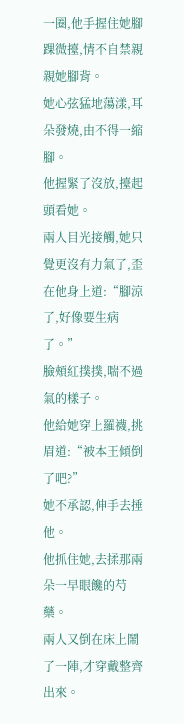一圈,他手握住她腳踝微擡,情不自禁親親她腳背。
她心弦猛地蕩漾,耳朵發燒,由不得一縮腳。
他握緊了沒放,擡起頭看她。
兩人目光接觸,她只覺更沒有力氣了,歪在他身上道:“腳涼了,好像要生病了。”
臉頰紅撲撲,喘不過氣的樣子。
他給她穿上羅襪,挑眉道:“被本王傾倒了吧?”
她不承認,伸手去捶他。
他抓住她,去揉那兩朵一早眼饞的芍藥。
兩人又倒在床上鬧了一陣,才穿戴整齊出來。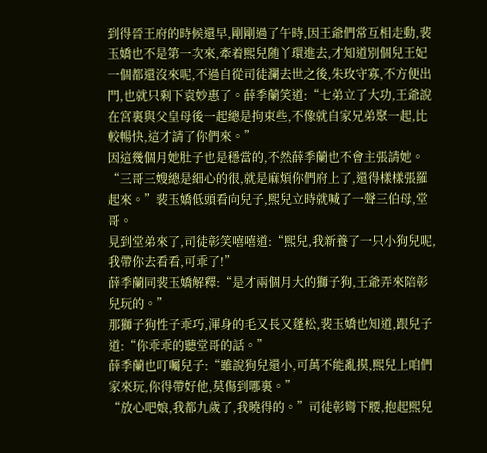到得晉王府的時候還早,剛剛過了午時,因王爺們常互相走動,裴玉嬌也不是第一次來,牽着熙兒随丫環進去,才知道別個兒王妃一個都還沒來呢,不過自從司徒瀾去世之後,朱玫守寡,不方便出門,也就只剩下袁妙惠了。薛季蘭笑道:“七弟立了大功,王爺說在宮裏與父皇母後一起總是拘束些,不像就自家兄弟聚一起,比較暢快,這才請了你們來。”
因這幾個月她肚子也是穩當的,不然薛季蘭也不會主張請她。
“三哥三嫂總是細心的很,就是麻煩你們府上了,還得樣樣張羅起來。”裴玉嬌低頭看向兒子,熙兒立時就喊了一聲三伯母,堂哥。
見到堂弟來了,司徒彰笑嘻嘻道:“熙兒,我新養了一只小狗兒呢,我帶你去看看,可乖了!”
薛季蘭同裴玉嬌解釋:“是才兩個月大的獅子狗,王爺弄來陪彰兒玩的。”
那獅子狗性子乖巧,渾身的毛又長又蓬松,裴玉嬌也知道,跟兒子道:“你乖乖的聽堂哥的話。”
薛季蘭也叮囑兒子:“雖說狗兒還小,可萬不能亂摸,熙兒上咱們家來玩,你得帶好他,莫傷到哪裏。”
“放心吧娘,我都九歲了,我曉得的。”司徒彰彎下腰,抱起熙兒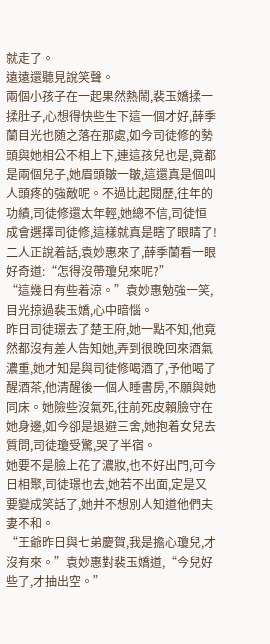就走了。
遠遠還聽見說笑聲。
兩個小孩子在一起果然熱鬧,裴玉嬌揉一揉肚子,心想得快些生下這一個才好,薛季蘭目光也随之落在那處,如今司徒修的勢頭與她相公不相上下,連這孩兒也是,竟都是兩個兒子,她眉頭皺一皺,這還真是個叫人頭疼的強敵呢。不過比起閱歷,往年的功績,司徒修還太年輕,她總不信,司徒恒成會選擇司徒修,這樣就真是瞎了眼睛了!
二人正說着話,袁妙惠來了,薛季蘭看一眼好奇道:“怎得沒帶瓊兒來呢?”
“這幾日有些着涼。”袁妙惠勉強一笑,目光掠過裴玉嬌,心中暗惱。
昨日司徒璟去了楚王府,她一點不知,他竟然都沒有差人告知她,弄到很晚回來酒氣濃重,她才知是與司徒修喝酒了,予他喝了醒酒茶,他清醒後一個人睡書房,不願與她同床。她險些沒氣死,往前死皮賴臉守在她身邊,如今卻是退避三舍,她抱着女兒去質問,司徒瓊受驚,哭了半宿。
她要不是臉上花了濃妝,也不好出門,可今日相聚,司徒璟也去,她若不出面,定是又要變成笑話了,她并不想別人知道他們夫妻不和。
“王爺昨日與七弟慶賀,我是擔心瓊兒,才沒有來。”袁妙惠對裴玉嬌道,“今兒好些了,才抽出空。”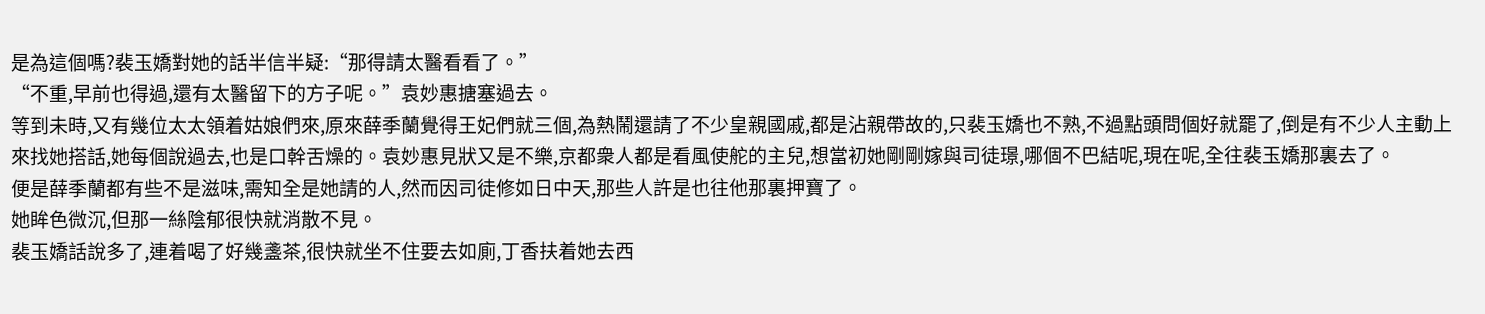是為這個嗎?裴玉嬌對她的話半信半疑:“那得請太醫看看了。”
“不重,早前也得過,還有太醫留下的方子呢。”袁妙惠搪塞過去。
等到未時,又有幾位太太領着姑娘們來,原來薛季蘭覺得王妃們就三個,為熱鬧還請了不少皇親國戚,都是沾親帶故的,只裴玉嬌也不熟,不過點頭問個好就罷了,倒是有不少人主動上來找她搭話,她每個說過去,也是口幹舌燥的。袁妙惠見狀又是不樂,京都衆人都是看風使舵的主兒,想當初她剛剛嫁與司徒璟,哪個不巴結呢,現在呢,全往裴玉嬌那裏去了。
便是薛季蘭都有些不是滋味,需知全是她請的人,然而因司徒修如日中天,那些人許是也往他那裏押寶了。
她眸色微沉,但那一絲陰郁很快就消散不見。
裴玉嬌話說多了,連着喝了好幾盞茶,很快就坐不住要去如廁,丁香扶着她去西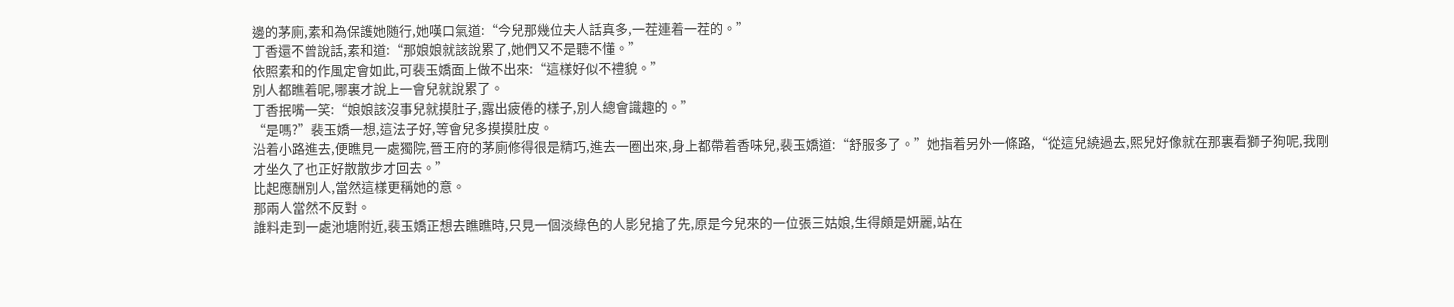邊的茅廁,素和為保護她随行,她嘆口氣道:“今兒那幾位夫人話真多,一茬連着一茬的。”
丁香還不曾說話,素和道:“那娘娘就該說累了,她們又不是聽不懂。”
依照素和的作風定會如此,可裴玉嬌面上做不出來:“這樣好似不禮貌。”
別人都瞧着呢,哪裏才說上一會兒就說累了。
丁香抿嘴一笑:“娘娘該沒事兒就摸肚子,露出疲倦的樣子,別人總會識趣的。”
“是嗎?”裴玉嬌一想,這法子好,等會兒多摸摸肚皮。
沿着小路進去,便瞧見一處獨院,晉王府的茅廁修得很是精巧,進去一圈出來,身上都帶着香味兒,裴玉嬌道:“舒服多了。”她指着另外一條路,“從這兒繞過去,熙兒好像就在那裏看獅子狗呢,我剛才坐久了也正好散散步才回去。”
比起應酬別人,當然這樣更稱她的意。
那兩人當然不反對。
誰料走到一處池塘附近,裴玉嬌正想去瞧瞧時,只見一個淡綠色的人影兒搶了先,原是今兒來的一位張三姑娘,生得頗是妍麗,站在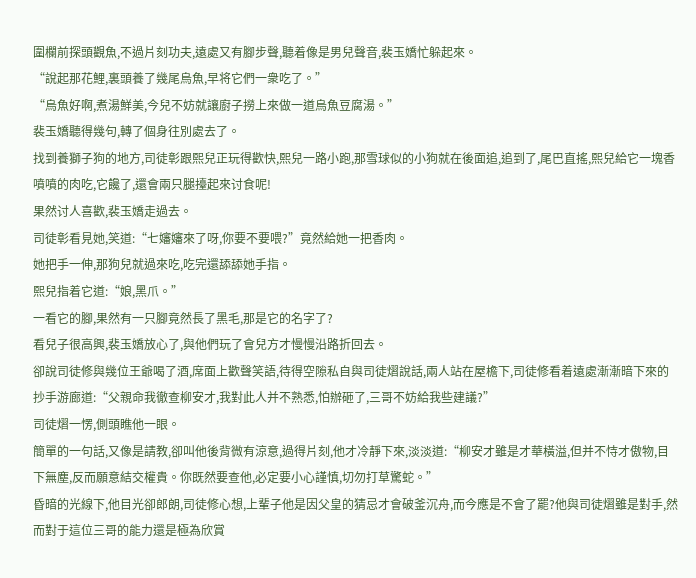圍欄前探頭觀魚,不過片刻功夫,遠處又有腳步聲,聽着像是男兒聲音,裴玉嬌忙躲起來。
“說起那花鯉,裏頭養了幾尾烏魚,早将它們一衆吃了。”
“烏魚好啊,煮湯鮮美,今兒不妨就讓廚子撈上來做一道烏魚豆腐湯。”
裴玉嬌聽得幾句,轉了個身往別處去了。
找到養獅子狗的地方,司徒彰跟熙兒正玩得歡快,熙兒一路小跑,那雪球似的小狗就在後面追,追到了,尾巴直搖,熙兒給它一塊香噴噴的肉吃,它饞了,還會兩只腿擡起來讨食呢!
果然讨人喜歡,裴玉嬌走過去。
司徒彰看見她,笑道:“七嬸嬸來了呀,你要不要喂?”竟然給她一把香肉。
她把手一伸,那狗兒就過來吃,吃完還舔舔她手指。
熙兒指着它道:“娘,黑爪。”
一看它的腳,果然有一只腳竟然長了黑毛,那是它的名字了?
看兒子很高興,裴玉嬌放心了,與他們玩了會兒方才慢慢沿路折回去。
卻說司徒修與幾位王爺喝了酒,席面上歡聲笑語,待得空隙私自與司徒熠說話,兩人站在屋檐下,司徒修看着遠處漸漸暗下來的抄手游廊道:“父親命我徹查柳安才,我對此人并不熟悉,怕辦砸了,三哥不妨給我些建議?”
司徒熠一愣,側頭瞧他一眼。
簡單的一句話,又像是請教,卻叫他後背微有涼意,過得片刻,他才冷靜下來,淡淡道:“柳安才雖是才華橫溢,但并不恃才傲物,目下無塵,反而願意結交權貴。你既然要查他,必定要小心謹慎,切勿打草驚蛇。”
昏暗的光線下,他目光卻郎朗,司徒修心想,上輩子他是因父皇的猜忌才會破釜沉舟,而今應是不會了罷?他與司徒熠雖是對手,然而對于這位三哥的能力還是極為欣賞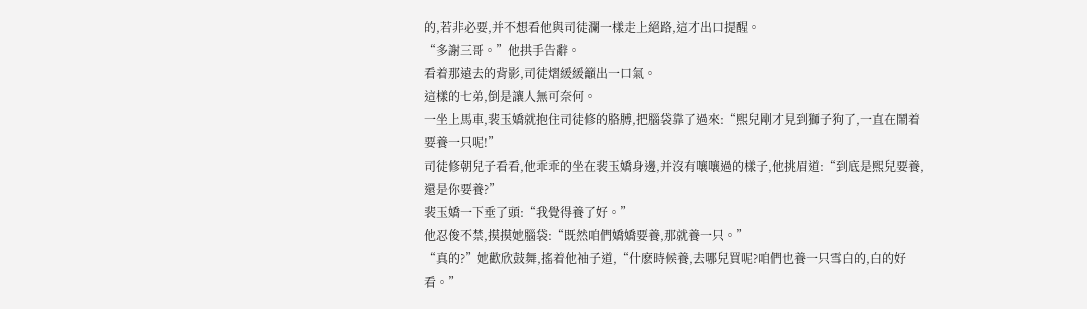的,若非必要,并不想看他與司徒瀾一樣走上絕路,這才出口提醒。
“多謝三哥。”他拱手告辭。
看着那遠去的背影,司徒熠緩緩籲出一口氣。
這樣的七弟,倒是讓人無可奈何。
一坐上馬車,裴玉嬌就抱住司徒修的胳膊,把腦袋靠了過來:“熙兒剛才見到獅子狗了,一直在鬧着要養一只呢!”
司徒修朝兒子看看,他乖乖的坐在裴玉嬌身邊,并沒有嚷嚷過的樣子,他挑眉道:“到底是熙兒要養,還是你要養?”
裴玉嬌一下垂了頭:“我覺得養了好。”
他忍俊不禁,摸摸她腦袋:“既然咱們嬌嬌要養,那就養一只。”
“真的?”她歡欣鼓舞,搖着他袖子道,“什麽時候養,去哪兒買呢?咱們也養一只雪白的,白的好看。”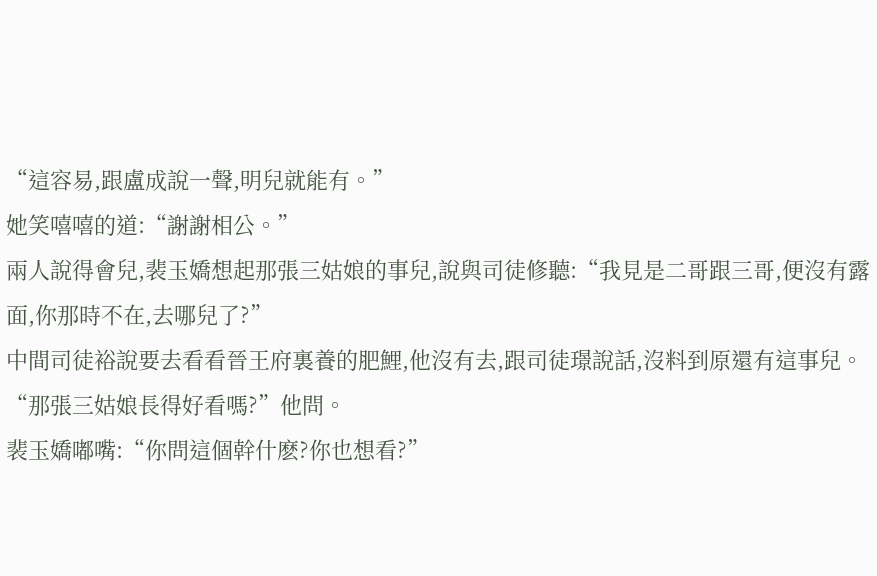“這容易,跟盧成說一聲,明兒就能有。”
她笑嘻嘻的道:“謝謝相公。”
兩人說得會兒,裴玉嬌想起那張三姑娘的事兒,說與司徒修聽:“我見是二哥跟三哥,便沒有露面,你那時不在,去哪兒了?”
中間司徒裕說要去看看晉王府裏養的肥鯉,他沒有去,跟司徒璟說話,沒料到原還有這事兒。
“那張三姑娘長得好看嗎?”他問。
裴玉嬌嘟嘴:“你問這個幹什麽?你也想看?”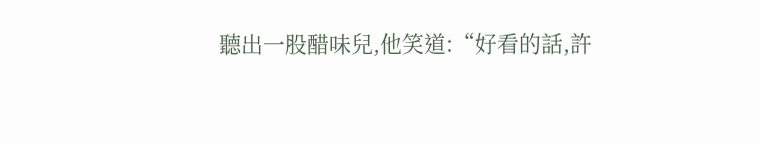聽出一股醋味兒,他笑道:“好看的話,許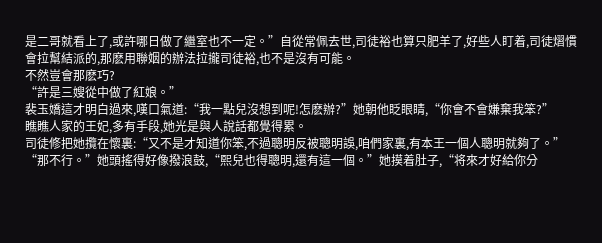是二哥就看上了,或許哪日做了繼室也不一定。”自從常佩去世,司徒裕也算只肥羊了,好些人盯着,司徒熠慣會拉幫結派的,那麽用聯姻的辦法拉攏司徒裕,也不是沒有可能。
不然豈會那麽巧?
“許是三嫂從中做了紅娘。”
裴玉嬌這才明白過來,嘆口氣道:“我一點兒沒想到呢!怎麽辦?”她朝他眨眼睛,“你會不會嫌棄我笨?”
瞧瞧人家的王妃,多有手段,她光是與人說話都覺得累。
司徒修把她攬在懷裏:“又不是才知道你笨,不過聰明反被聰明誤,咱們家裏,有本王一個人聰明就夠了。”
“那不行。”她頭搖得好像撥浪鼓,“熙兒也得聰明,還有這一個。”她摸着肚子,“将來才好給你分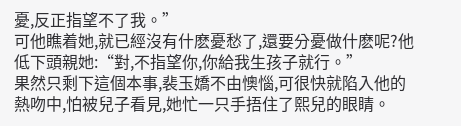憂,反正指望不了我。”
可他瞧着她,就已經沒有什麽憂愁了,還要分憂做什麽呢?他低下頭親她:“對,不指望你,你給我生孩子就行。”
果然只剩下這個本事,裴玉嬌不由懊惱,可很快就陷入他的熱吻中,怕被兒子看見,她忙一只手捂住了熙兒的眼睛。